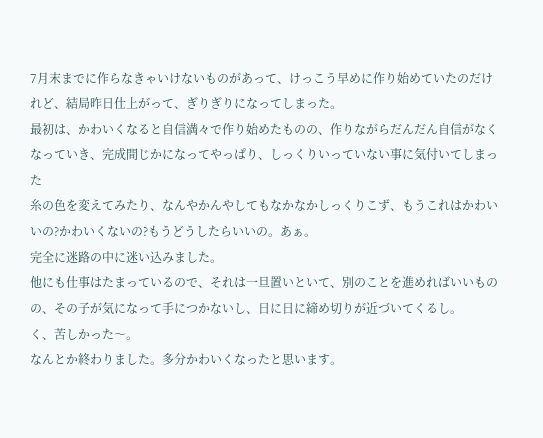7月末までに作らなきゃいけないものがあって、けっこう早めに作り始めていたのだけれど、結局昨日仕上がって、ぎりぎりになってしまった。
最初は、かわいくなると自信満々で作り始めたものの、作りながらだんだん自信がなくなっていき、完成間じかになってやっぱり、しっくりいっていない事に気付いてしまった
糸の色を変えてみたり、なんやかんやしてもなかなかしっくりこず、もうこれはかわいいの?かわいくないの?もうどうしたらいいの。あぁ。
完全に迷路の中に迷い込みました。
他にも仕事はたまっているので、それは一旦置いといて、別のことを進めればいいものの、その子が気になって手につかないし、日に日に締め切りが近づいてくるし。
く、苦しかった〜。
なんとか終わりました。多分かわいくなったと思います。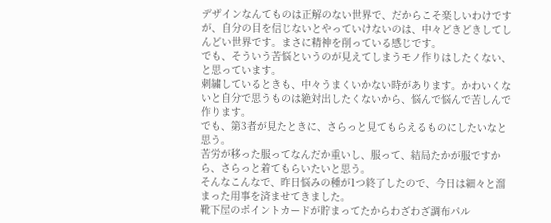デザインなんてものは正解のない世界で、だからこそ楽しいわけですが、自分の目を信じないとやっていけないのは、中々どきどきしてしんどい世界です。まさに精神を削っている感じです。
でも、そういう苦悩というのが見えてしまうモノ作りはしたくない、と思っています。
刺繍しているときも、中々うまくいかない時があります。かわいくないと自分で思うものは絶対出したくないから、悩んで悩んで苦しんで作ります。
でも、第3者が見たときに、さらっと見てもらえるものにしたいなと思う。
苦労が移った服ってなんだか重いし、服って、結局たかが服ですから、さらっと着てもらいたいと思う。
そんなこんなで、昨日悩みの種が1つ終了したので、今日は細々と溜まった用事を済ませてきました。
靴下屋のポイントカードが貯まってたからわざわざ調布パル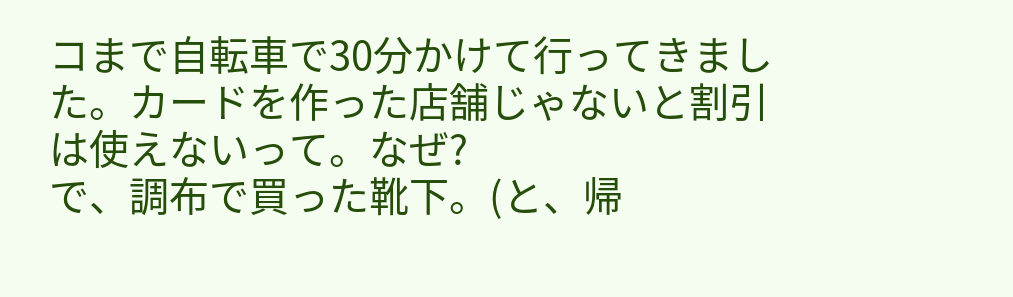コまで自転車で30分かけて行ってきました。カードを作った店舗じゃないと割引は使えないって。なぜ?
で、調布で買った靴下。(と、帰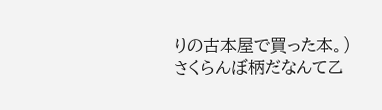りの古本屋で買った本。)
さくらんぼ柄だなんて乙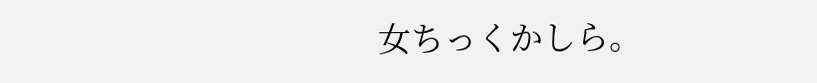女ちっくかしら。